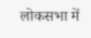लोकसभा में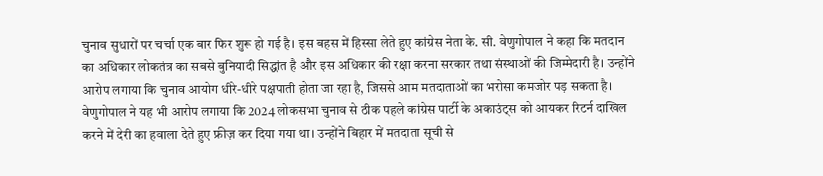चुनाव सुधारों पर चर्चा एक बार फिर शुरू हो गई है। इस बहस में हिस्सा लेते हुए कांग्रेस नेता के. सी. वेणुगोपाल ने कहा कि मतदान का अधिकार लोकतंत्र का सबसे बुनियादी सिद्धांत है और इस अधिकार की रक्षा करना सरकार तथा संस्थाओं की जिम्मेदारी है। उन्होंने आरोप लगाया कि चुनाव आयोग धीरे-धीरे पक्षपाती होता जा रहा है, जिससे आम मतदाताओं का भरोसा कमजोर पड़ सकता है।
वेणुगोपाल ने यह भी आरोप लगाया कि 2024 लोकसभा चुनाव से ठीक पहले कांग्रेस पार्टी के अकाउंट्स को आयकर रिटर्न दाखिल करने में देरी का हवाला देते हुए फ्रीज़ कर दिया गया था। उन्होंने बिहार में मतदाता सूची से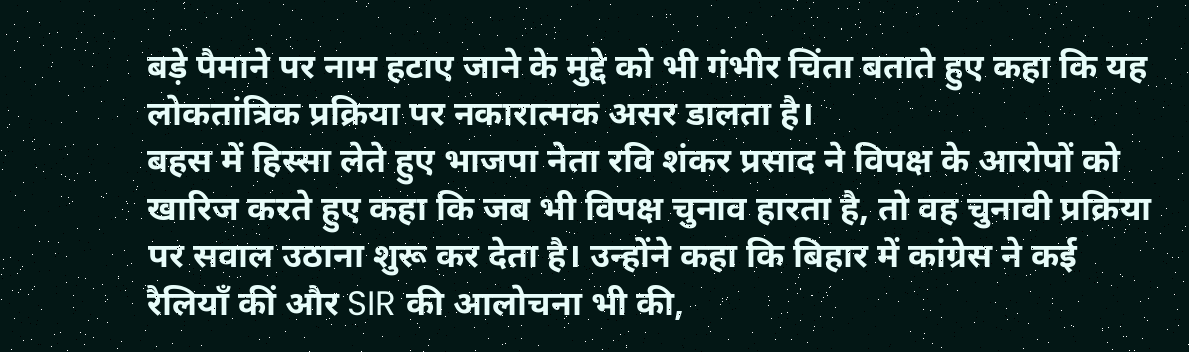बड़े पैमाने पर नाम हटाए जाने के मुद्दे को भी गंभीर चिंता बताते हुए कहा कि यह लोकतांत्रिक प्रक्रिया पर नकारात्मक असर डालता है।
बहस में हिस्सा लेते हुए भाजपा नेता रवि शंकर प्रसाद ने विपक्ष के आरोपों को खारिज करते हुए कहा कि जब भी विपक्ष चुनाव हारता है, तो वह चुनावी प्रक्रिया पर सवाल उठाना शुरू कर देता है। उन्होंने कहा कि बिहार में कांग्रेस ने कई रैलियाँ कीं और SIR की आलोचना भी की,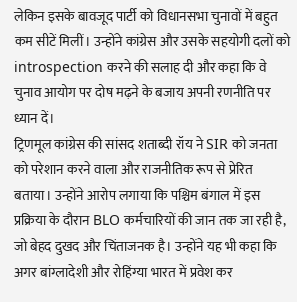लेकिन इसके बावजूद पार्टी को विधानसभा चुनावों में बहुत कम सीटें मिलीं। उन्होंने कांग्रेस और उसके सहयोगी दलों को introspection करने की सलाह दी और कहा कि वे चुनाव आयोग पर दोष मढ़ने के बजाय अपनी रणनीति पर ध्यान दें।
ट्रिणमूल कांग्रेस की सांसद शताब्दी रॉय ने SIR को जनता को परेशान करने वाला और राजनीतिक रूप से प्रेरित बताया। उन्होंने आरोप लगाया कि पश्चिम बंगाल में इस प्रक्रिया के दौरान BLO कर्मचारियों की जान तक जा रही है, जो बेहद दुखद और चिंताजनक है। उन्होंने यह भी कहा कि अगर बांग्लादेशी और रोहिंग्या भारत में प्रवेश कर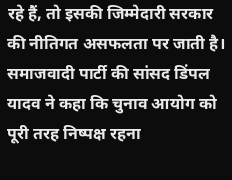रहे हैं, तो इसकी जिम्मेदारी सरकार की नीतिगत असफलता पर जाती है।
समाजवादी पार्टी की सांसद डिंपल यादव ने कहा कि चुनाव आयोग को पूरी तरह निष्पक्ष रहना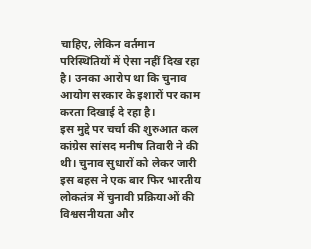चाहिए, लेकिन वर्तमान परिस्थितियों में ऐसा नहीं दिख रहा है। उनका आरोप था कि चुनाव आयोग सरकार के इशारों पर काम करता दिखाई दे रहा है।
इस मुद्दे पर चर्चा की शुरुआत कल कांग्रेस सांसद मनीष तिवारी ने की थी। चुनाव सुधारों को लेकर जारी इस बहस ने एक बार फिर भारतीय लोकतंत्र में चुनावी प्रक्रियाओं की विश्वसनीयता और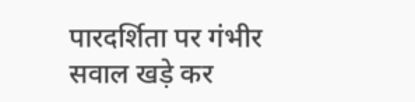पारदर्शिता पर गंभीर सवाल खड़े कर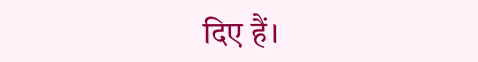दिए हैं।